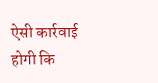ऐसी कार्रवाई होगी कि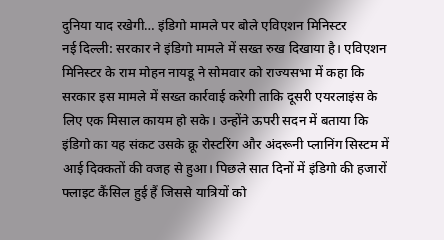दुनिया याद रखेगी… इंडिगो मामले पर बोले एविएशन मिनिस्टर
नई दिल्ली: सरकार ने इंडिगो मामले में सख्त रुख दिखाया है। एविएशन मिनिस्टर के राम मोहन नायडू ने सोमवार को राज्यसभा में कहा कि सरकार इस मामले में सख्त कार्रवाई करेगी ताकि दूसरी एयरलाइंस के लिए एक मिसाल कायम हो सके। उन्होंने ऊपरी सदन में बताया कि इंडिगो का यह संकट उसके क्रू रोस्टरिंग और अंदरूनी प्लानिंग सिस्टम में आई दिक्कतों की वजह से हुआ। पिछले सात दिनों में इंडिगो की हजारों फ्लाइट कैंसिल हुई हैं जिससे यात्रियों को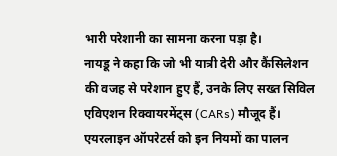भारी परेशानी का सामना करना पड़ा है।
नायडू ने कहा कि जो भी यात्री देरी और कैंसिलेशन की वजह से परेशान हुए हैं, उनके लिए सख्त सिविल एविएशन रिक्वायरमेंट्स (CARs) मौजूद हैं। एयरलाइन ऑपरेटर्स को इन नियमों का पालन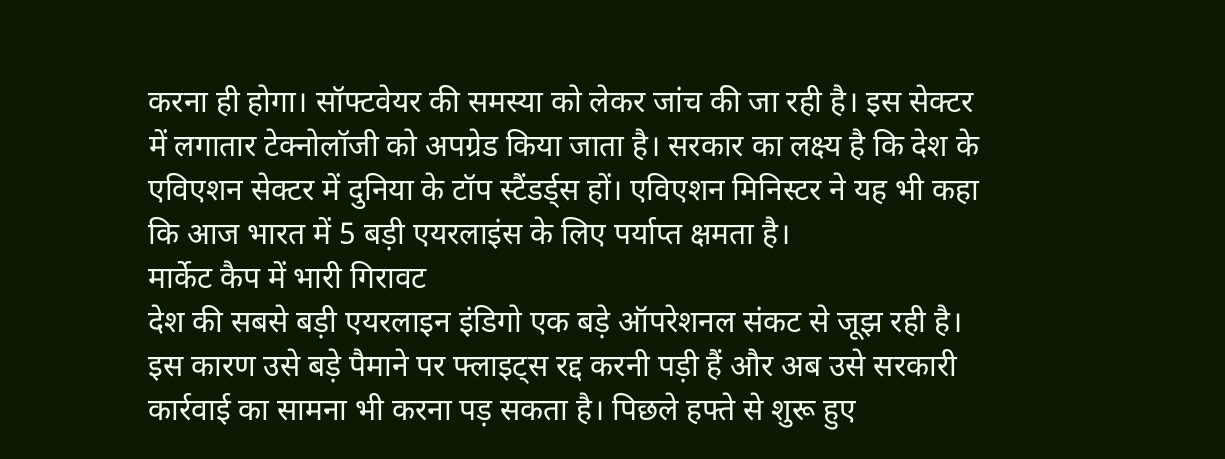करना ही होगा। सॉफ्टवेयर की समस्या को लेकर जांच की जा रही है। इस सेक्टर में लगातार टेक्नोलॉजी को अपग्रेड किया जाता है। सरकार का लक्ष्य है कि देश के एविएशन सेक्टर में दुनिया के टॉप स्टैंडर्ड्स हों। एविएशन मिनिस्टर ने यह भी कहा कि आज भारत में 5 बड़ी एयरलाइंस के लिए पर्याप्त क्षमता है।
मार्केट कैप में भारी गिरावट
देश की सबसे बड़ी एयरलाइन इंडिगो एक बड़े ऑपरेशनल संकट से जूझ रही है। इस कारण उसे बड़े पैमाने पर फ्लाइट्स रद्द करनी पड़ी हैं और अब उसे सरकारी कार्रवाई का सामना भी करना पड़ सकता है। पिछले हफ्ते से शुरू हुए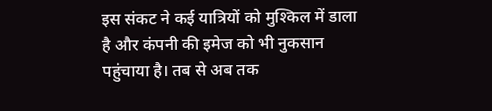इस संकट ने कई यात्रियों को मुश्किल में डाला है और कंपनी की इमेज को भी नुकसान पहुंचाया है। तब से अब तक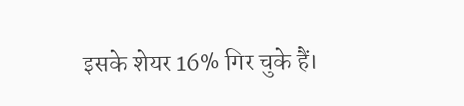इसके शेयर 16% गिर चुके हैं।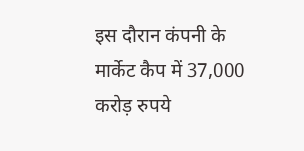इस दौरान कंपनी के मार्केट कैप में 37,000 करोड़ रुपये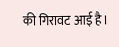की गिरावट आई है।